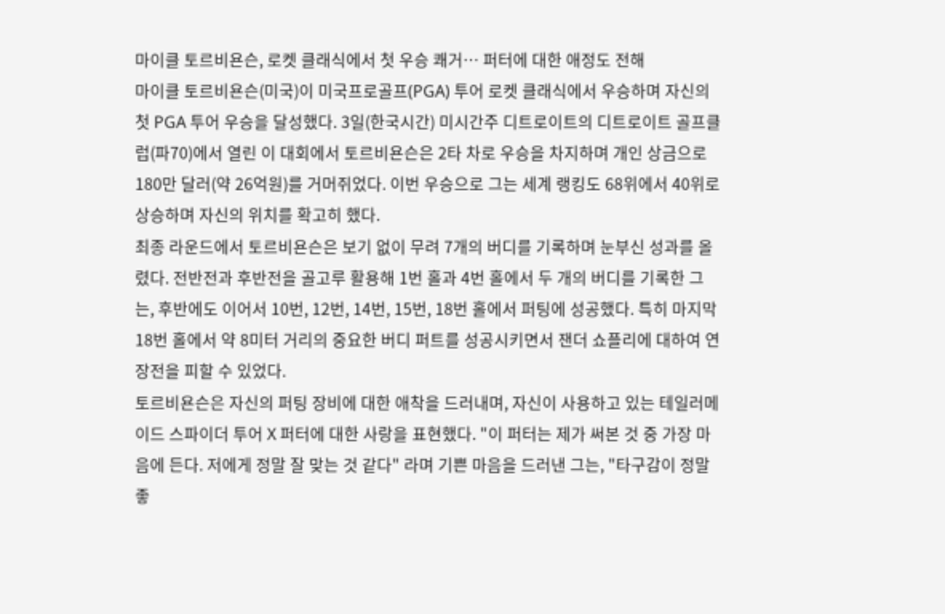마이클 토르비욘슨, 로켓 클래식에서 첫 우승 쾌거… 퍼터에 대한 애정도 전해
마이클 토르비욘슨(미국)이 미국프로골프(PGA) 투어 로켓 클래식에서 우승하며 자신의 첫 PGA 투어 우승을 달성했다. 3일(한국시간) 미시간주 디트로이트의 디트로이트 골프클럽(파70)에서 열린 이 대회에서 토르비욘슨은 2타 차로 우승을 차지하며 개인 상금으로 180만 달러(약 26억원)를 거머쥐었다. 이번 우승으로 그는 세계 랭킹도 68위에서 40위로 상승하며 자신의 위치를 확고히 했다.
최종 라운드에서 토르비욘슨은 보기 없이 무려 7개의 버디를 기록하며 눈부신 성과를 올렸다. 전반전과 후반전을 골고루 활용해 1번 홀과 4번 홀에서 두 개의 버디를 기록한 그는, 후반에도 이어서 10번, 12번, 14번, 15번, 18번 홀에서 퍼팅에 성공했다. 특히 마지막 18번 홀에서 약 8미터 거리의 중요한 버디 퍼트를 성공시키면서 잰더 쇼플리에 대하여 연장전을 피할 수 있었다.
토르비욘슨은 자신의 퍼팅 장비에 대한 애착을 드러내며, 자신이 사용하고 있는 테일러메이드 스파이더 투어 X 퍼터에 대한 사랑을 표현했다. "이 퍼터는 제가 써본 것 중 가장 마음에 든다. 저에게 정말 잘 맞는 것 같다" 라며 기쁜 마음을 드러낸 그는, "타구감이 정말 좋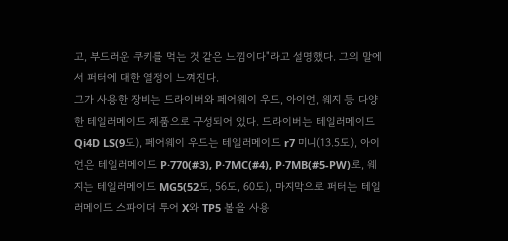고, 부드러운 쿠키를 먹는 것 같은 느낌이다"라고 설명했다. 그의 말에서 퍼터에 대한 열정이 느껴진다.
그가 사용한 장비는 드라이버와 페어웨이 우드, 아이언, 웨지 등 다양한 테일러메이드 제품으로 구성되어 있다. 드라이버는 테일러메이드 Qi4D LS(9도), 페어웨이 우드는 테일러메이드 r7 미니(13.5도), 아이언은 테일러메이드 P·770(#3), P·7MC(#4), P·7MB(#5-PW)로, 웨지는 테일러메이드 MG5(52도, 56도, 60도), 마지막으로 퍼터는 테일러메이드 스파이더 투어 X와 TP5 볼을 사용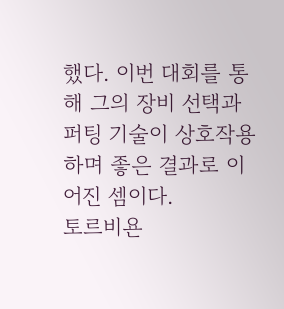했다. 이번 대회를 통해 그의 장비 선택과 퍼팅 기술이 상호작용하며 좋은 결과로 이어진 셈이다.
토르비욘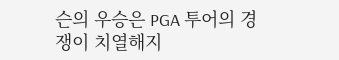슨의 우승은 PGA 투어의 경쟁이 치열해지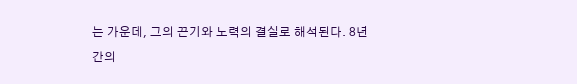는 가운데, 그의 끈기와 노력의 결실로 해석된다. 8년 간의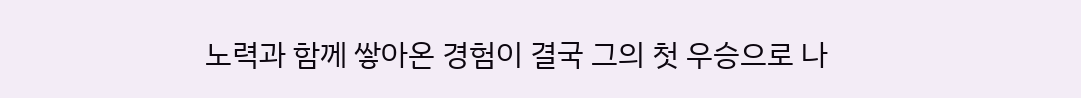노력과 함께 쌓아온 경험이 결국 그의 첫 우승으로 나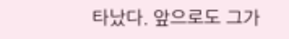타났다. 앞으로도 그가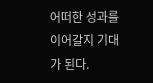어떠한 성과를 이어갈지 기대가 된다.